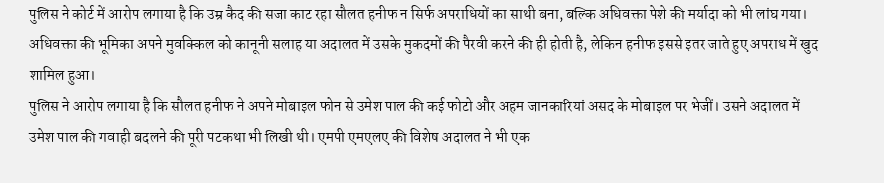पुलिस ने कोर्ट में आरोप लगाया है कि उम्र कैद की सजा काट रहा सौलत हनीफ न सिर्फ अपराधियों का साथी बना, बल्कि अधिवक्ता पेशे की मर्यादा को भी लांघ गया। अधिवक्ता की भूमिका अपने मुवक्किल को कानूनी सलाह या अदालत में उसके मुकदमों की पैरवी करने की ही होती है, लेकिन हनीफ इससे इतर जाते हुए अपराध में खुद शामिल हुआ।
पुलिस ने आरोप लगाया है कि सौलत हनीफ ने अपने मोबाइल फोन से उमेश पाल की कई फोटो और अहम जानकारियां असद के मोबाइल पर भेजीं। उसने अदालत में उमेश पाल की गवाही बदलने की पूरी पटकथा भी लिखी थी। एमपी एमएलए की विशेष अदालत ने भी एक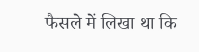फैसले में लिखा था कि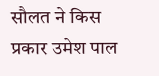सौलत ने किस प्रकार उमेश पाल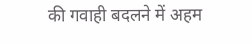की गवाही बदलने में अहम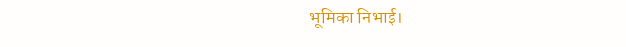भूमिका निभाई।